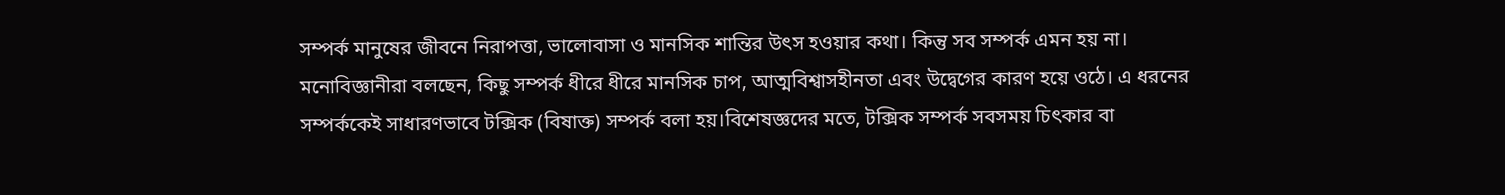সম্পর্ক মানুষের জীবনে নিরাপত্তা, ভালোবাসা ও মানসিক শান্তির উৎস হওয়ার কথা। কিন্তু সব সম্পর্ক এমন হয় না। মনোবিজ্ঞানীরা বলছেন, কিছু সম্পর্ক ধীরে ধীরে মানসিক চাপ, আত্মবিশ্বাসহীনতা এবং উদ্বেগের কারণ হয়ে ওঠে। এ ধরনের সম্পর্ককেই সাধারণভাবে টক্সিক (বিষাক্ত) সম্পর্ক বলা হয়।বিশেষজ্ঞদের মতে, টক্সিক সম্পর্ক সবসময় চিৎকার বা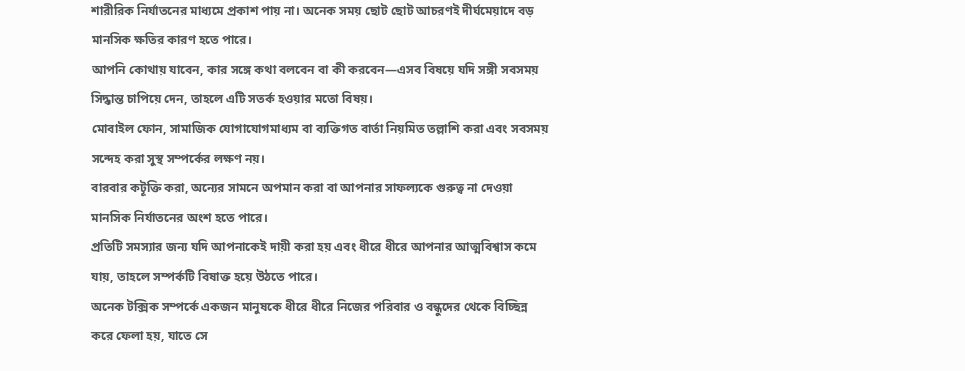শারীরিক নির্যাতনের মাধ্যমে প্রকাশ পায় না। অনেক সময় ছোট ছোট আচরণই দীর্ঘমেয়াদে বড় মানসিক ক্ষতির কারণ হতে পারে।
আপনি কোথায় যাবেন, কার সঙ্গে কথা বলবেন বা কী করবেন—এসব বিষয়ে যদি সঙ্গী সবসময় সিদ্ধান্ত চাপিয়ে দেন, তাহলে এটি সতর্ক হওয়ার মতো বিষয়।
মোবাইল ফোন, সামাজিক যোগাযোগমাধ্যম বা ব্যক্তিগত বার্তা নিয়মিত তল্লাশি করা এবং সবসময় সন্দেহ করা সুস্থ সম্পর্কের লক্ষণ নয়।
বারবার কটূক্তি করা, অন্যের সামনে অপমান করা বা আপনার সাফল্যকে গুরুত্ব না দেওয়া মানসিক নির্যাতনের অংশ হতে পারে।
প্রতিটি সমস্যার জন্য যদি আপনাকেই দায়ী করা হয় এবং ধীরে ধীরে আপনার আত্মবিশ্বাস কমে যায়, তাহলে সম্পর্কটি বিষাক্ত হয়ে উঠতে পারে।
অনেক টক্সিক সম্পর্কে একজন মানুষকে ধীরে ধীরে নিজের পরিবার ও বন্ধুদের থেকে বিচ্ছিন্ন করে ফেলা হয়, যাতে সে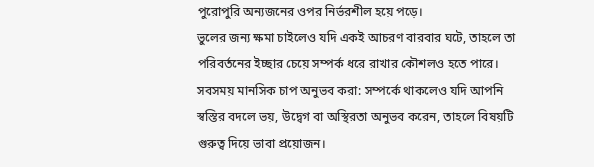পুরোপুরি অন্যজনের ওপর নির্ভরশীল হয়ে পড়ে।
ভুলের জন্য ক্ষমা চাইলেও যদি একই আচরণ বারবার ঘটে, তাহলে তা পরিবর্তনের ইচ্ছার চেয়ে সম্পর্ক ধরে রাখার কৌশলও হতে পারে।
সবসময় মানসিক চাপ অনুভব করা: সম্পর্কে থাকলেও যদি আপনি স্বস্তির বদলে ভয়, উদ্বেগ বা অস্থিরতা অনুভব করেন, তাহলে বিষয়টি গুরুত্ব দিয়ে ভাবা প্রয়োজন।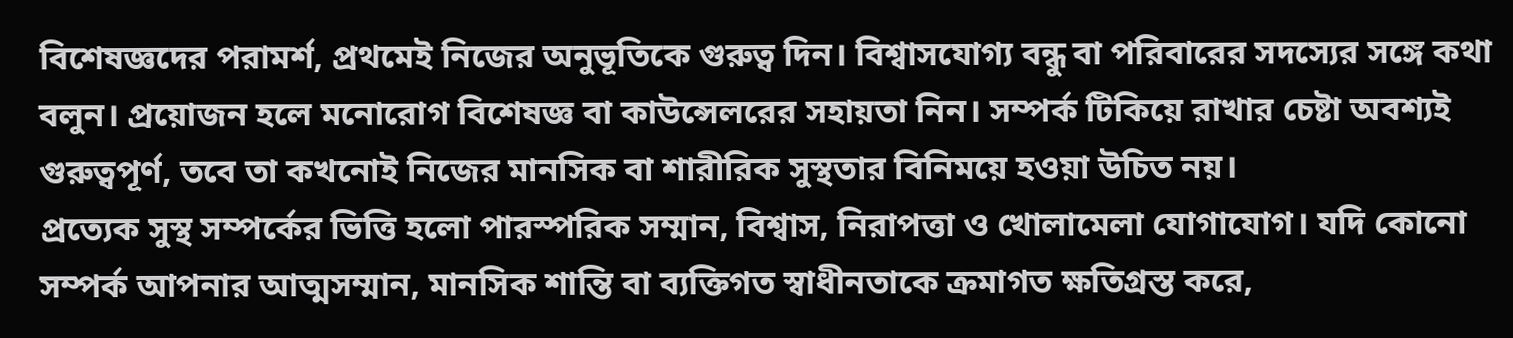বিশেষজ্ঞদের পরামর্শ, প্রথমেই নিজের অনুভূতিকে গুরুত্ব দিন। বিশ্বাসযোগ্য বন্ধু বা পরিবারের সদস্যের সঙ্গে কথা বলুন। প্রয়োজন হলে মনোরোগ বিশেষজ্ঞ বা কাউন্সেলরের সহায়তা নিন। সম্পর্ক টিকিয়ে রাখার চেষ্টা অবশ্যই গুরুত্বপূর্ণ, তবে তা কখনোই নিজের মানসিক বা শারীরিক সুস্থতার বিনিময়ে হওয়া উচিত নয়।
প্রত্যেক সুস্থ সম্পর্কের ভিত্তি হলো পারস্পরিক সম্মান, বিশ্বাস, নিরাপত্তা ও খোলামেলা যোগাযোগ। যদি কোনো সম্পর্ক আপনার আত্মসম্মান, মানসিক শান্তি বা ব্যক্তিগত স্বাধীনতাকে ক্রমাগত ক্ষতিগ্রস্ত করে,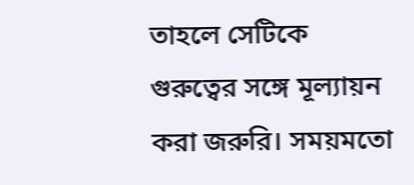তাহলে সেটিকে গুরুত্বের সঙ্গে মূল্যায়ন করা জরুরি। সময়মতো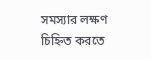সমস্যার লক্ষণ চিহ্নিত করতে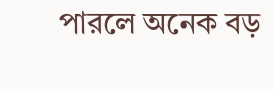পারলে অনেক বড়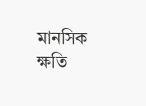মানসিক ক্ষতি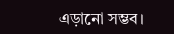এড়ানো সম্ভব।